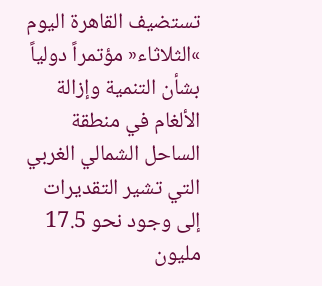تستضيف القاهرة اليوم »الثلاثاء« مؤتمراً دولياً بشأن التنمية وإزالة الألغام في منطقة الساحل الشمالي الغربي التي تشير التقديرات إلى وجود نحو 17.5 مليون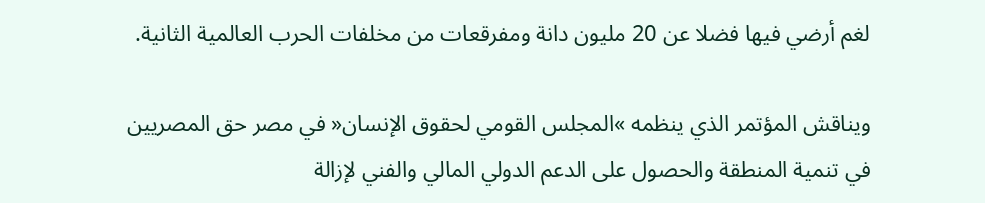لغم أرضي فيها فضلا عن 20 مليون دانة ومفرقعات من مخلفات الحرب العالمية الثانية.

ويناقش المؤتمر الذي ينظمه »المجلس القومي لحقوق الإنسان« في مصر حق المصريين في تنمية المنطقة والحصول على الدعم الدولي المالي والفني لإزالة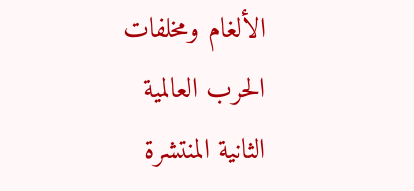الألغام ومخلفات الحرب العالمية الثانية المنتشرة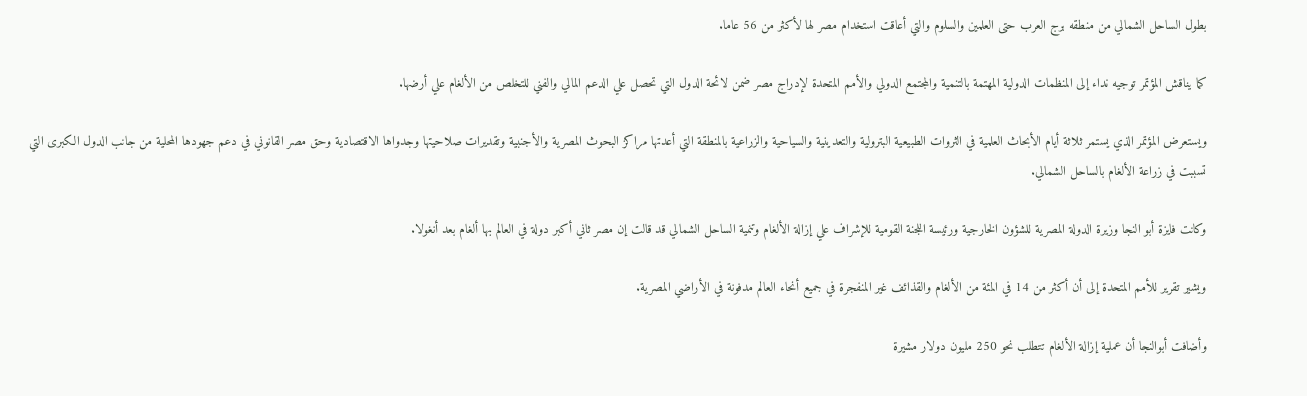بطول الساحل الشمالي من منطقه برج العرب حتى العلمين والسلوم والتي أعاقت استخدام مصر لها لأكثر من 56 عاما.

كما يناقش المؤتمر توجيه نداء إلى المنظمات الدولية المهتمة بالتنمية والمجتمع الدولي والأمم المتحدة لإدراج مصر ضمن لائحة الدول التي تحصل علي الدعم المالي والفني للتخلص من الألغام علي أرضها.

ويستعرض المؤتمر الذي يستمر ثلاثة أيام الأبحاث العلمية في الثروات الطبيعية البترولية والتعدينية والسياحية والزراعية بالمنطقة التي أعدتها مراكز البحوث المصرية والأجنبية وتقديرات صلاحيتها وجدواها الاقتصادية وحق مصر القانوني في دعم جهودها المحلية من جانب الدول الكبرى التي تسببت في زراعة الألغام بالساحل الشمالي.

وكانت فايزة أبو النجا وزيرة الدولة المصرية للشؤون الخارجية ورئيسة اللجنة القومية للإشراف علي إزالة الألغام وتنمية الساحل الشمالي قد قالت إن مصر ثاني أكبر دولة في العالم بها ألغام بعد أنغولا.

ويشير تقرير للأمم المتحدة إلى أن أكثر من 14 في المئة من الألغام والقذائف غير المنفجرة في جميع أنحاء العالم مدفونة في الأراضي المصرية.

وأضافت أبوالنجا أن عملية إزالة الألغام تتطلب نحو 250 مليون دولار مشيرة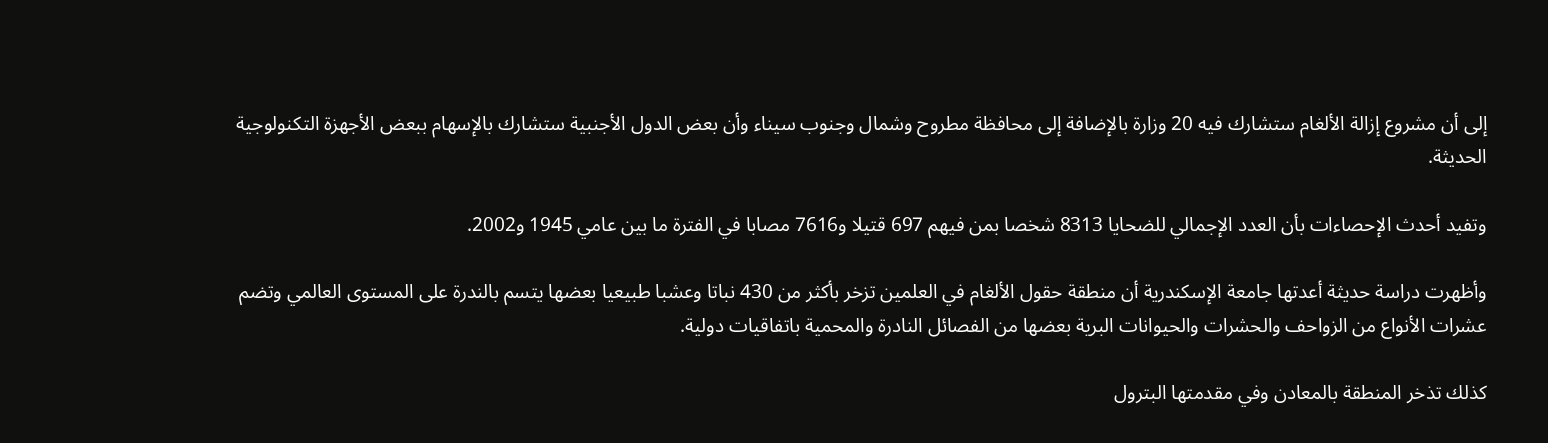إلى أن مشروع إزالة الألغام ستشارك فيه 20 وزارة بالإضافة إلى محافظة مطروح وشمال وجنوب سيناء وأن بعض الدول الأجنبية ستشارك بالإسهام ببعض الأجهزة التكنولوجية الحديثة.

وتفيد أحدث الإحصاءات بأن العدد الإجمالي للضحايا 8313 شخصا بمن فيهم 697 قتيلا و7616 مصابا في الفترة ما بين عامي 1945 و2002.

وأظهرت دراسة حديثة أعدتها جامعة الإسكندرية أن منطقة حقول الألغام في العلمين تزخر بأكثر من 430 نباتا وعشبا طبيعيا بعضها يتسم بالندرة على المستوى العالمي وتضم عشرات الأنواع من الزواحف والحشرات والحيوانات البرية بعضها من الفصائل النادرة والمحمية باتفاقيات دولية.

كذلك تذخر المنطقة بالمعادن وفي مقدمتها البترول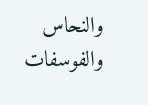والنحاس والفوسفات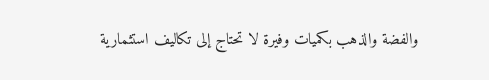والفضة والذهب بكميات وفيرة لا تحتاج إلى تكاليف استثمارية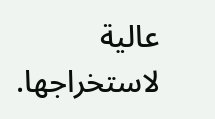عالية لاستخراجها.